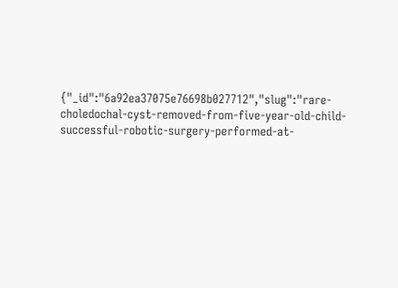{"_id":"6a92ea37075e76698b027712","slug":"rare-choledochal-cyst-removed-from-five-year-old-child-successful-robotic-surgery-performed-at-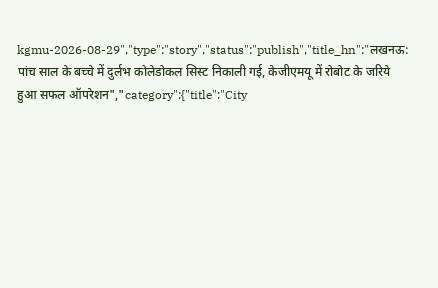kgmu-2026-08-29","type":"story","status":"publish","title_hn":"लखनऊ: पांच साल के बच्चे में दुर्लभ कोलेडोकल सिस्ट निकाली गई, केजीएमयू में रोबोट के जरिये हुआ सफल ऑपरेशन","category":{"title":"City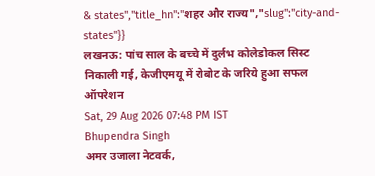& states","title_hn":"शहर और राज्य","slug":"city-and-states"}}
लखनऊ: पांच साल के बच्चे में दुर्लभ कोलेडोकल सिस्ट निकाली गई, केजीएमयू में रोबोट के जरिये हुआ सफल ऑपरेशन
Sat, 29 Aug 2026 07:48 PM IST
Bhupendra Singh
अमर उजाला नेटवर्क,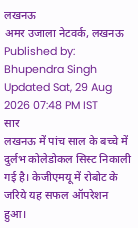लखनऊ
अमर उजाला नेटवर्क, लखनऊ
Published by: Bhupendra Singh
Updated Sat, 29 Aug 2026 07:48 PM IST
सार
लखनऊ में पांच साल के बच्चे में दुर्लभ कोलेडोकल सिस्ट निकाली गई है। केजीएमयू में रोबोट के जरिये यह सफल ऑपरेशन हुआ।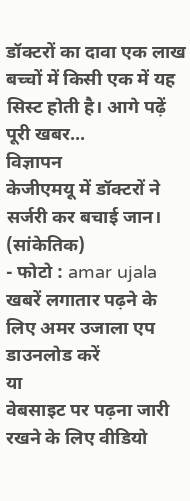डॉक्टरों का दावा एक लाख बच्चों में किसी एक में यह सिस्ट होती है। आगे पढ़ें पूरी खबर...
विज्ञापन
केजीएमयू में डॉक्टरों ने सर्जरी कर बचाई जान। (सांकेतिक)
- फोटो : amar ujala
खबरें लगातार पढ़ने के लिए अमर उजाला एप डाउनलोड करें
या
वेबसाइट पर पढ़ना जारी रखने के लिए वीडियो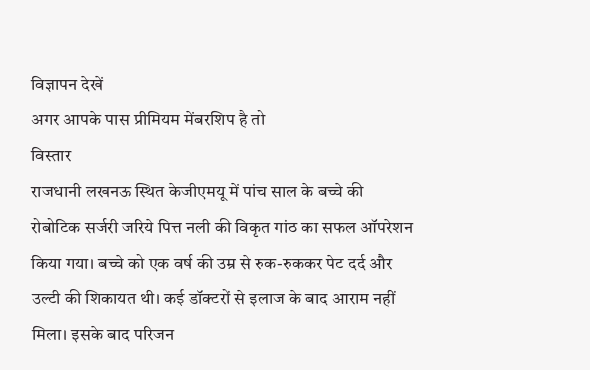विज्ञापन देखें
अगर आपके पास प्रीमियम मेंबरशिप है तो
विस्तार
राजधानी लखनऊ स्थित केजीएमयू में पांच साल के बच्चे की रोबोटिक सर्जरी जरिये पित्त नली की विकृत गांठ का सफल ऑपरेशन किया गया। बच्चे को एक वर्ष की उम्र से रुक-रुककर पेट दर्द और उल्टी की शिकायत थी। कई डॉक्टरों से इलाज के बाद आराम नहीं मिला। इसके बाद परिजन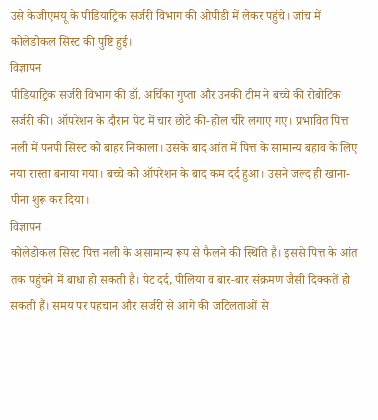उसे केजीएमयू के पीडियाट्रिक सर्जरी विभाग की ओपीडी में लेकर पहुंचे। जांच में कोलेडोकल सिस्ट की पुष्टि हुई।
विज्ञापन
पीडियाट्रिक सर्जरी विभाग की डॉ. अर्चिका गुप्ता और उनकी टीम ने बच्चे की रोबोटिक सर्जरी की। ऑपरेशन के दौरान पेट में चार छोटे की-होल चीरे लगाए गए। प्रभावित पित्त नली में पनपी सिस्ट को बाहर निकाला। उसके बाद आंत में पित्त के सामान्य बहाव के लिए नया रास्ता बनाया गया। बच्चे को ऑपरेशन के बाद कम दर्द हुआ। उसने जल्द ही खाना-पीना शुरू कर दिया।
विज्ञापन
कोलेडोकल सिस्ट पित्त नली के असामान्य रूप से फैलने की स्थिति है। इससे पित्त के आंत तक पहुंचने में बाधा हो सकती है। पेट दर्द, पीलिया व बार-बार संक्रमण जैसी दिक्कतें हो सकती हैं। समय पर पहचान और सर्जरी से आगे की जटिलताओं से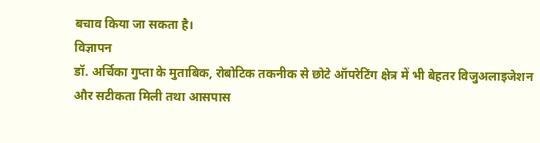बचाव किया जा सकता है।
विज्ञापन
डॉ. अर्चिका गुप्ता के मुताबिक, रोबोटिक तकनीक से छोटे ऑपरेटिंग क्षेत्र में भी बेहतर विजुअलाइजेशन और सटीकता मिली तथा आसपास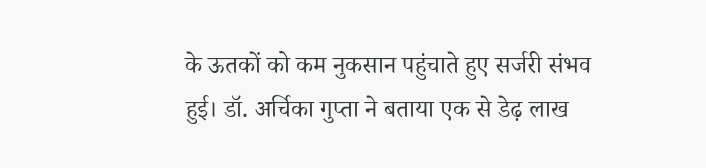के ऊतकों को कम नुकसान पहुंचाते हुए सर्जरी संभव हुई। डॉ. अर्चिका गुप्ता ने बताया एक से डेढ़ लाख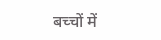बच्चों में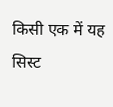किसी एक में यह सिस्ट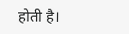होती है।